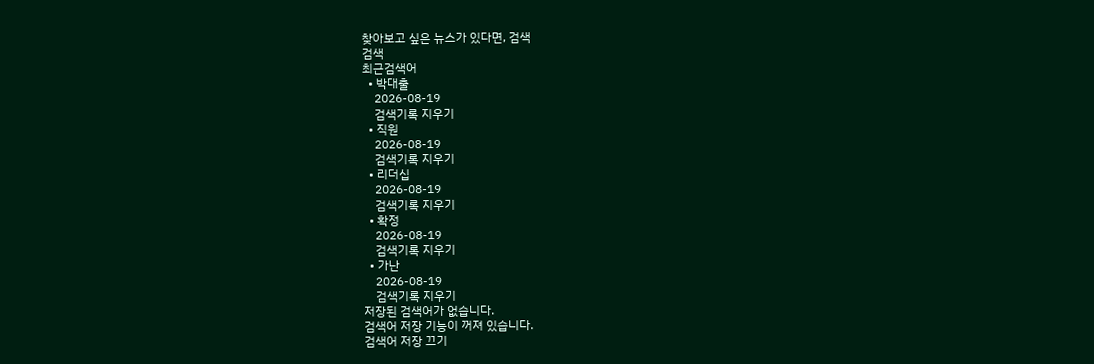찾아보고 싶은 뉴스가 있다면, 검색
검색
최근검색어
  • 박대출
    2026-08-19
    검색기록 지우기
  • 직원
    2026-08-19
    검색기록 지우기
  • 리더십
    2026-08-19
    검색기록 지우기
  • 확정
    2026-08-19
    검색기록 지우기
  • 가난
    2026-08-19
    검색기록 지우기
저장된 검색어가 없습니다.
검색어 저장 기능이 꺼져 있습니다.
검색어 저장 끄기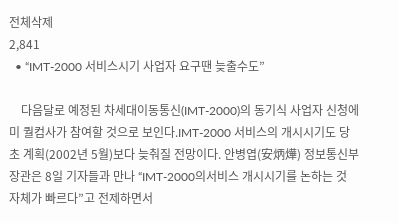전체삭제
2,841
  • “IMT-2000 서비스시기 사업자 요구땐 늦출수도”

    다음달로 예정된 차세대이동통신(IMT-2000)의 동기식 사업자 신청에미 퀄컴사가 참여할 것으로 보인다.IMT-2000 서비스의 개시시기도 당초 계획(2002년 5월)보다 늦춰질 전망이다. 안병엽(安炳燁) 정보통신부 장관은 8일 기자들과 만나 “IMT-2000의서비스 개시시기를 논하는 것 자체가 빠르다”고 전제하면서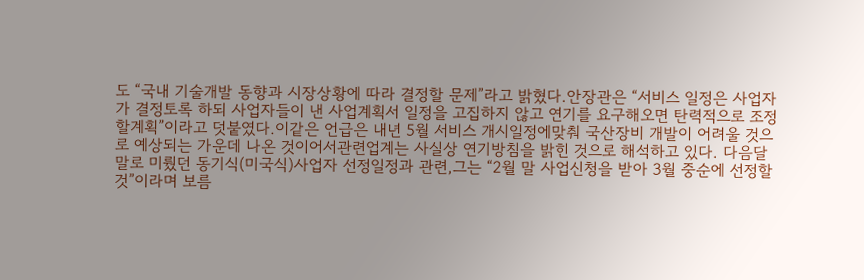도 “국내 기술개발 동향과 시장상황에 따라 결정할 문제”라고 밝혔다.안장관은 “서비스 일정은 사업자가 결정토록 하되 사업자들이 낸 사업계획서 일정을 고집하지 않고 연기를 요구해오면 탄력적으로 조정할계획”이라고 덧붙였다.이같은 언급은 내년 5월 서비스 개시일정에맞춰 국산장비 개발이 어려울 것으로 예상되는 가운데 나온 것이어서관련업계는 사실상 연기방침을 밝힌 것으로 해석하고 있다. 다음달 말로 미뤘던 동기식(미국식)사업자 선정일정과 관련,그는 “2월 말 사업신청을 받아 3월 중순에 선정할 것”이라며 보름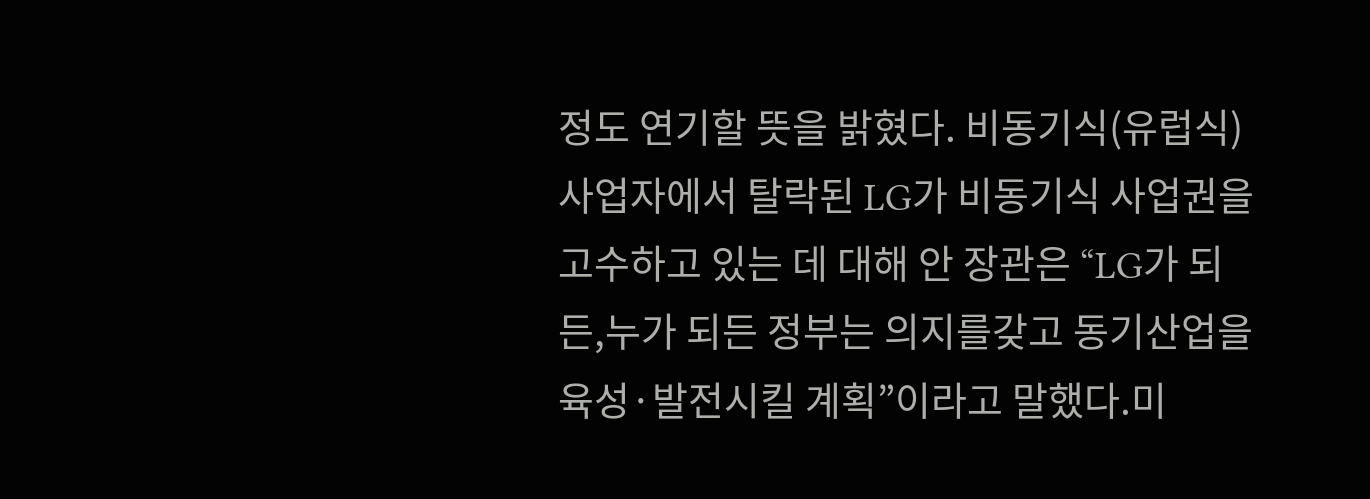정도 연기할 뜻을 밝혔다. 비동기식(유럽식) 사업자에서 탈락된 LG가 비동기식 사업권을 고수하고 있는 데 대해 안 장관은 “LG가 되든,누가 되든 정부는 의지를갖고 동기산업을 육성·발전시킬 계획”이라고 말했다.미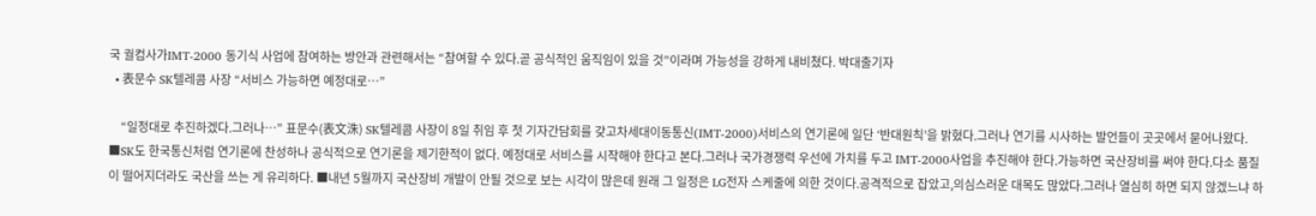국 궐컴사가IMT-2000 동기식 사업에 참여하는 방안과 관련해서는 “참여할 수 있다.곧 공식적인 움직임이 있을 것”이라며 가능성을 강하게 내비쳤다. 박대출기자
  • 表문수 SK텔레콤 사장 “서비스 가능하면 예정대로…”

    “일정대로 추진하겠다.그러나…” 표문수(表文洙) SK텔레콤 사장이 8일 취임 후 첫 기자간담회를 갖고차세대이동통신(IMT-2000)서비스의 연기론에 일단 ‘반대원칙’을 밝혔다.그러나 연기를 시사하는 발언들이 곳곳에서 묻어나왔다. ■SK도 한국통신처럼 연기론에 찬성하나 공식적으로 연기론을 제기한적이 없다. 예정대로 서비스를 시작해야 한다고 본다.그러나 국가경쟁력 우선에 가치를 두고 IMT-2000사업을 추진해야 한다.가능하면 국산장비를 써야 한다.다소 품질이 떨어지더라도 국산을 쓰는 게 유리하다. ■내년 5월까지 국산장비 개발이 안될 것으로 보는 시각이 많은데 원래 그 일정은 LG전자 스케줄에 의한 것이다.공격적으로 잡았고,의심스러운 대목도 많았다.그러나 열심히 하면 되지 않겠느냐 하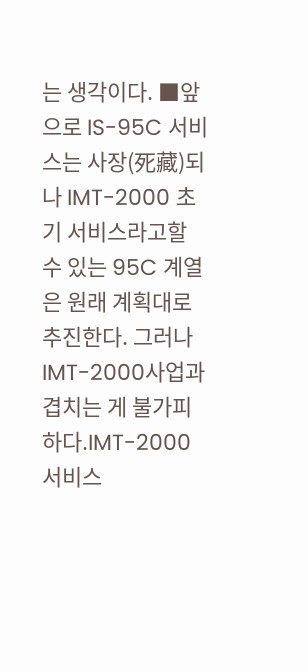는 생각이다. ■앞으로 IS-95C 서비스는 사장(死藏)되나 IMT-2000 초기 서비스라고할 수 있는 95C 계열은 원래 계획대로 추진한다. 그러나 IMT-2000사업과 겹치는 게 불가피하다.IMT-2000 서비스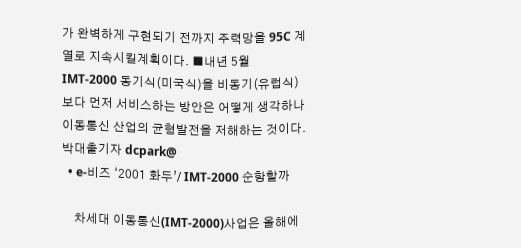가 완벽하게 구현되기 전까지 주력망을 95C 계열로 지속시킬계획이다. ■내년 5월 IMT-2000 동기식(미국식)을 비동기(유럽식)보다 먼저 서비스하는 방안은 어떻게 생각하나 이동통신 산업의 균형발전을 저해하는 것이다. 박대출기자 dcpark@
  • e-비즈 ‘2001 화두’/ IMT-2000 순항할까

    차세대 이동통신(IMT-2000)사업은 올해에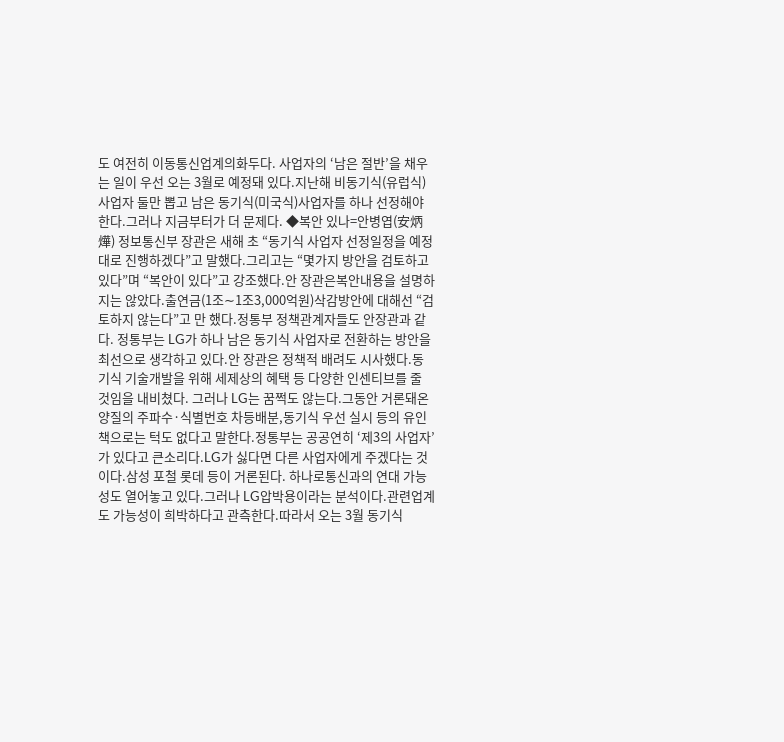도 여전히 이동통신업계의화두다. 사업자의 ‘남은 절반’을 채우는 일이 우선 오는 3월로 예정돼 있다.지난해 비동기식(유럽식)사업자 둘만 뽑고 남은 동기식(미국식)사업자를 하나 선정해야 한다.그러나 지금부터가 더 문제다. ◆복안 있나=안병엽(安炳燁) 정보통신부 장관은 새해 초 “동기식 사업자 선정일정을 예정대로 진행하겠다”고 말했다.그리고는 “몇가지 방안을 검토하고 있다”며 “복안이 있다”고 강조했다.안 장관은복안내용을 설명하지는 않았다.출연금(1조∼1조3,000억원)삭감방안에 대해선 “검토하지 않는다”고 만 했다.정통부 정책관계자들도 안장관과 같다. 정통부는 LG가 하나 남은 동기식 사업자로 전환하는 방안을 최선으로 생각하고 있다.안 장관은 정책적 배려도 시사했다.동기식 기술개발을 위해 세제상의 혜택 등 다양한 인센티브를 줄 것임을 내비쳤다. 그러나 LG는 꿈쩍도 않는다.그동안 거론돼온 양질의 주파수·식별번호 차등배분,동기식 우선 실시 등의 유인책으로는 턱도 없다고 말한다.정통부는 공공연히 ‘제3의 사업자’가 있다고 큰소리다.LG가 싫다면 다른 사업자에게 주겠다는 것이다.삼성 포철 롯데 등이 거론된다. 하나로통신과의 연대 가능성도 열어놓고 있다.그러나 LG압박용이라는 분석이다.관련업계도 가능성이 희박하다고 관측한다.따라서 오는 3월 동기식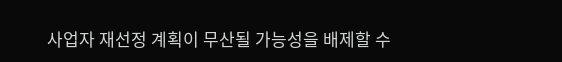사업자 재선정 계획이 무산될 가능성을 배제할 수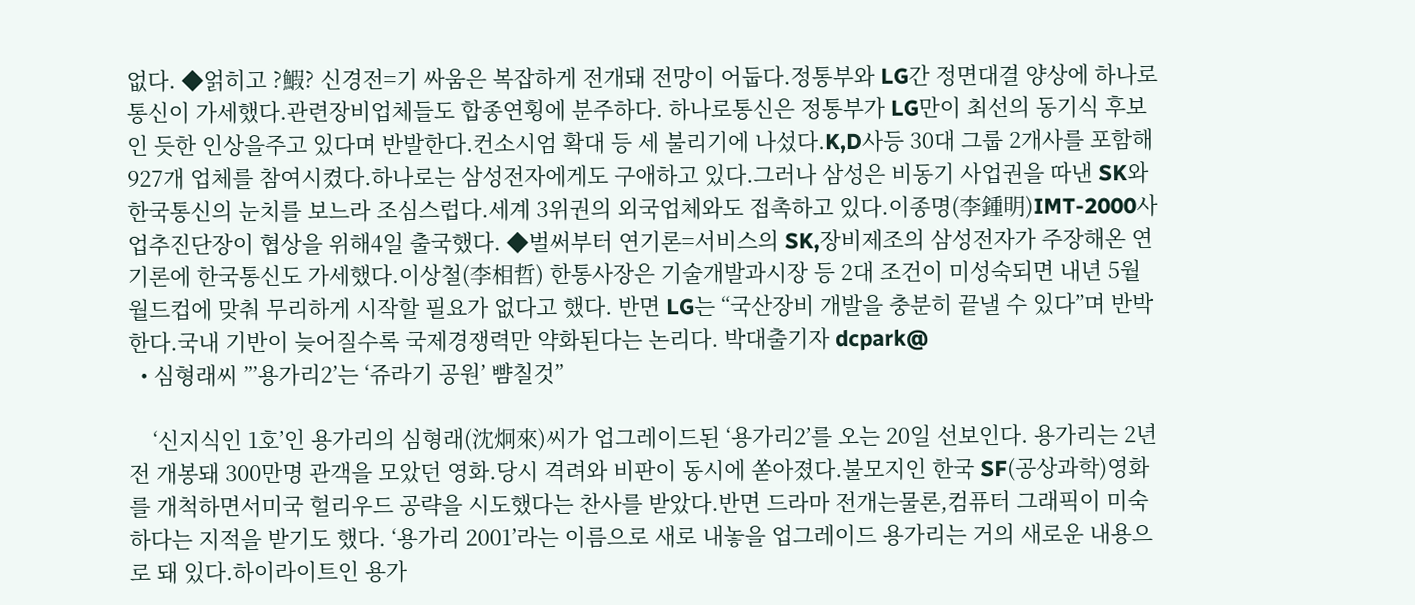없다. ◆얽히고 ?鰕? 신경전=기 싸움은 복잡하게 전개돼 전망이 어둡다.정통부와 LG간 정면대결 양상에 하나로통신이 가세했다.관련장비업체들도 합종연횡에 분주하다. 하나로통신은 정통부가 LG만이 최선의 동기식 후보인 듯한 인상을주고 있다며 반발한다.컨소시엄 확대 등 세 불리기에 나섰다.K,D사등 30대 그룹 2개사를 포함해 927개 업체를 참여시켰다.하나로는 삼성전자에게도 구애하고 있다.그러나 삼성은 비동기 사업권을 따낸 SK와 한국통신의 눈치를 보느라 조심스럽다.세계 3위권의 외국업체와도 접촉하고 있다.이종명(李鍾明)IMT-2000사업추진단장이 협상을 위해4일 출국했다. ◆벌써부터 연기론=서비스의 SK,장비제조의 삼성전자가 주장해온 연기론에 한국통신도 가세했다.이상철(李相哲) 한통사장은 기술개발과시장 등 2대 조건이 미성숙되면 내년 5월 월드컵에 맞춰 무리하게 시작할 필요가 없다고 했다. 반면 LG는 “국산장비 개발을 충분히 끝낼 수 있다”며 반박한다.국내 기반이 늦어질수록 국제경쟁력만 약화된다는 논리다. 박대출기자 dcpark@
  • 심형래씨 ”’용가리2’는 ‘쥬라기 공원’ 뺨칠것”

    ‘신지식인 1호’인 용가리의 심형래(沈炯來)씨가 업그레이드된 ‘용가리2’를 오는 20일 선보인다. 용가리는 2년전 개봉돼 300만명 관객을 모았던 영화.당시 격려와 비판이 동시에 쏟아졌다.불모지인 한국 SF(공상과학)영화를 개척하면서미국 헐리우드 공략을 시도했다는 찬사를 받았다.반면 드라마 전개는물론,컴퓨터 그래픽이 미숙하다는 지적을 받기도 했다. ‘용가리 2001’라는 이름으로 새로 내놓을 업그레이드 용가리는 거의 새로운 내용으로 돼 있다.하이라이트인 용가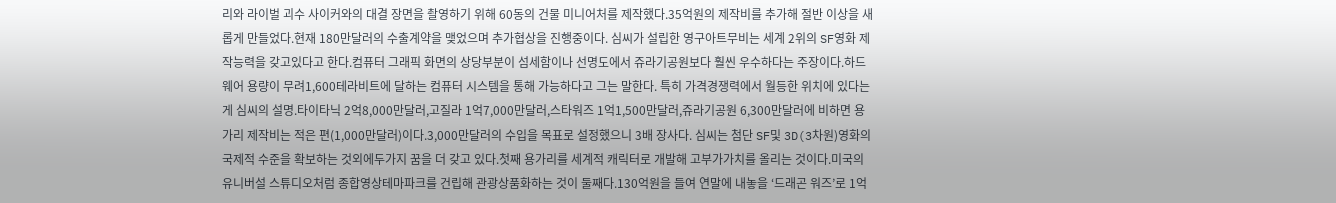리와 라이벌 괴수 사이커와의 대결 장면을 촬영하기 위해 60동의 건물 미니어처를 제작했다.35억원의 제작비를 추가해 절반 이상을 새롭게 만들었다.현재 180만달러의 수출계약을 맺었으며 추가협상을 진행중이다. 심씨가 설립한 영구아트무비는 세계 2위의 SF영화 제작능력을 갖고있다고 한다.컴퓨터 그래픽 화면의 상당부분이 섬세함이나 선명도에서 쥬라기공원보다 훨씬 우수하다는 주장이다.하드웨어 용량이 무려1,600테라비트에 달하는 컴퓨터 시스템을 통해 가능하다고 그는 말한다. 특히 가격경쟁력에서 월등한 위치에 있다는 게 심씨의 설명.타이타닉 2억8,000만달러,고질라 1억7,000만달러,스타워즈 1억1,500만달러,쥬라기공원 6,300만달러에 비하면 용가리 제작비는 적은 편(1,000만달러)이다.3,000만달러의 수입을 목표로 설정했으니 3배 장사다. 심씨는 첨단 SF및 3D(3차원)영화의 국제적 수준을 확보하는 것외에두가지 꿈을 더 갖고 있다.첫째 용가리를 세계적 캐릭터로 개발해 고부가가치를 올리는 것이다.미국의 유니버설 스튜디오처럼 종합영상테마파크를 건립해 관광상품화하는 것이 둘째다.130억원을 들여 연말에 내놓을 ‘드래곤 워즈’로 1억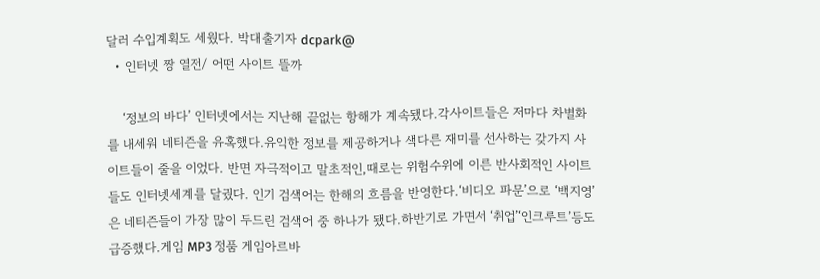달러 수입계획도 세웠다. 박대출기자 dcpark@
  • 인터넷 짱 열전/ 어떤 사이트 뜰까

    ‘정보의 바다’ 인터넷에서는 지난해 끝없는 항해가 계속됐다.각사이트들은 저마다 차별화를 내세워 네티즌을 유혹했다.유익한 정보를 제공하거나 색다른 재미를 선사하는 갖가지 사이트들이 줄을 이었다. 반면 자극적이고 말초적인,때로는 위험수위에 이른 반사회적인 사이트들도 인터넷세계를 달궜다. 인기 검색어는 한해의 흐름을 반영한다.‘비디오 파문’으로 ‘백지영’은 네티즌들이 가장 많이 두드린 검색어 중 하나가 됐다.하반기로 가면서 ‘취업’‘인크루트’등도 급증했다.게임 MP3 정품 게임아르바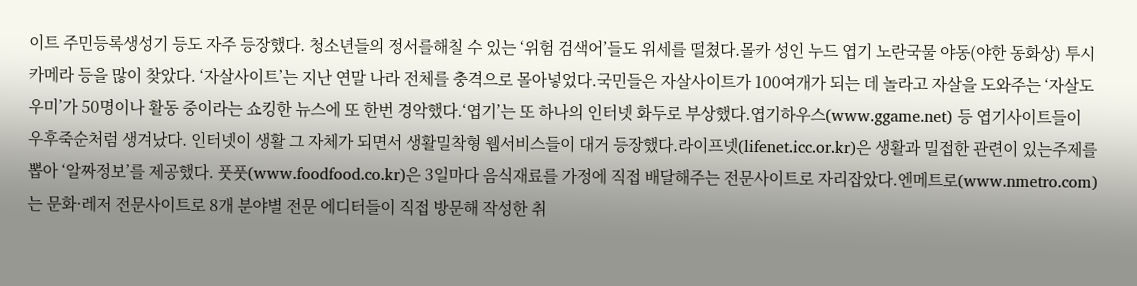이트 주민등록생성기 등도 자주 등장했다. 청소년들의 정서를해칠 수 있는 ‘위험 검색어’들도 위세를 떨쳤다.몰카 성인 누드 엽기 노란국물 야동(야한 동화상) 투시카메라 등을 많이 찾았다. ‘자살사이트’는 지난 연말 나라 전체를 충격으로 몰아넣었다.국민들은 자살사이트가 100여개가 되는 데 놀라고 자살을 도와주는 ‘자살도우미’가 50명이나 활동 중이라는 쇼킹한 뉴스에 또 한번 경악했다.‘엽기’는 또 하나의 인터넷 화두로 부상했다.엽기하우스(www.ggame.net) 등 엽기사이트들이 우후죽순처럼 생겨났다. 인터넷이 생활 그 자체가 되면서 생활밀착형 웹서비스들이 대거 등장했다.라이프넷(lifenet.icc.or.kr)은 생활과 밀접한 관련이 있는주제를 뽑아 ‘알짜정보’를 제공했다. 풋풋(www.foodfood.co.kr)은 3일마다 음식재료를 가정에 직접 배달해주는 전문사이트로 자리잡았다.엔메트로(www.nmetro.com)는 문화·레저 전문사이트로 8개 분야별 전문 에디터들이 직접 방문해 작성한 취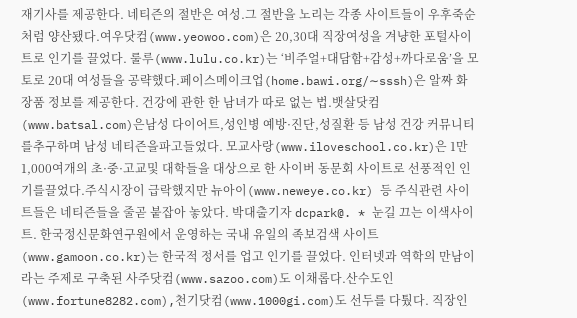재기사를 제공한다. 네티즌의 절반은 여성.그 절반을 노리는 각종 사이트들이 우후죽순처럼 양산됐다.여우닷컴(www.yeowoo.com)은 20,30대 직장여성을 겨냥한 포털사이트로 인기를 끌었다. 룰루(www.lulu.co.kr)는 ‘비주얼+대담함+감성+까다로움’을 모토로 20대 여성들을 공략했다.페이스메이크업(home.bawi.org/∼sssh)은 알짜 화장품 정보를 제공한다. 건강에 관한 한 남녀가 따로 없는 법.뱃살닷컴(www.batsal.com)은남성 다이어트,성인병 예방·진단,성질환 등 남성 건강 커뮤니티를추구하며 남성 네티즌을파고들었다. 모교사랑(www.iloveschool.co.kr)은 1만1,000여개의 초·중·고교및 대학들을 대상으로 한 사이버 동문회 사이트로 선풍적인 인기를끌었다.주식시장이 급락했지만 뉴아이(www.neweye.co.kr) 등 주식관련 사이트들은 네티즌들을 줄곧 붙잡아 놓았다. 박대출기자 dcpark@. * 눈길 끄는 이색사이트. 한국정신문화연구원에서 운영하는 국내 유일의 족보검색 사이트(www.gamoon.co.kr)는 한국적 정서를 업고 인기를 끌었다. 인터넷과 역학의 만남이라는 주제로 구축된 사주닷컴(www.sazoo.com)도 이채롭다.산수도인(www.fortune8282.com),천기닷컴(www.1000gi.com)도 선두를 다퉜다. 직장인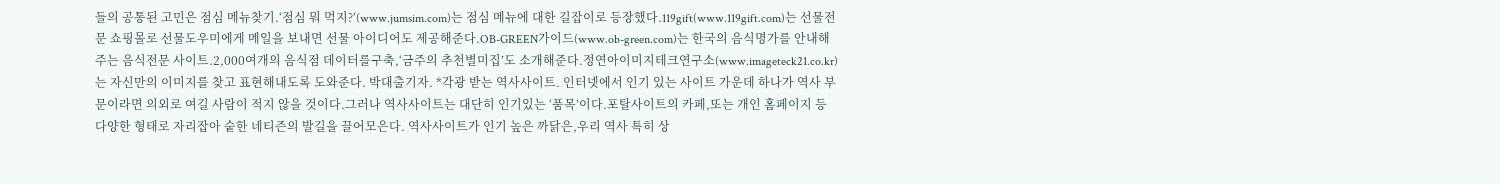들의 공통된 고민은 점심 메뉴찾기.‘점심 뭐 먹지?’(www.jumsim.com)는 점심 메뉴에 대한 길잡이로 등장했다.119gift(www.119gift.com)는 선물전문 쇼핑몰로 선물도우미에게 메일을 보내면 선물 아이디어도 제공해준다.OB-GREEN가이드(www.ob-green.com)는 한국의 음식명가를 안내해주는 음식전문 사이트.2,000여개의 음식점 데이터를구축,‘금주의 추천별미집’도 소개해준다.정연아이미지테크연구소(www.imageteck21.co.kr)는 자신만의 이미지를 찾고 표현해내도록 도와준다. 박대출기자. *각광 받는 역사사이트. 인터넷에서 인기 있는 사이트 가운데 하나가 역사 부문이라면 의외로 여길 사람이 적지 않을 것이다.그러나 역사사이트는 대단히 인기있는 ‘품목’이다.포탈사이트의 카페,또는 개인 홈페이지 등 다양한 형태로 자리잡아 숱한 네티즌의 발길을 끌어모은다. 역사사이트가 인기 높은 까닭은,우리 역사 특히 상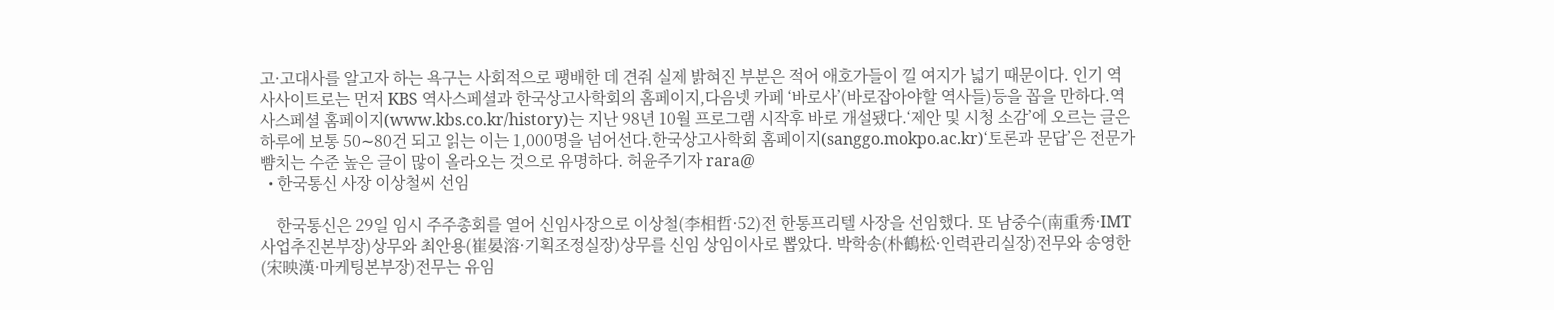고·고대사를 알고자 하는 욕구는 사회적으로 팽배한 데 견줘 실제 밝혀진 부분은 적어 애호가들이 낄 여지가 넓기 때문이다. 인기 역사사이트로는 먼저 KBS 역사스페셜과 한국상고사학회의 홈페이지,다음넷 카페 ‘바로사’(바로잡아야할 역사들)등을 꼽을 만하다.역사스페셜 홈페이지(www.kbs.co.kr/history)는 지난 98년 10월 프로그램 시작후 바로 개설됐다.‘제안 및 시청 소감’에 오르는 글은하루에 보통 50∼80건 되고 읽는 이는 1,000명을 넘어선다.한국상고사학회 홈페이지(sanggo.mokpo.ac.kr)‘토론과 문답’은 전문가 뺨치는 수준 높은 글이 많이 올라오는 것으로 유명하다. 허윤주기자 rara@
  • 한국통신 사장 이상철씨 선임

    한국통신은 29일 임시 주주총회를 열어 신임사장으로 이상철(李相哲·52)전 한통프리텔 사장을 선임했다. 또 남중수(南重秀·IMT사업추진본부장)상무와 최안용(崔晏溶·기획조정실장)상무를 신임 상임이사로 뽑았다. 박학송(朴鶴松·인력관리실장)전무와 송영한(宋映漢·마케팅본부장)전무는 유임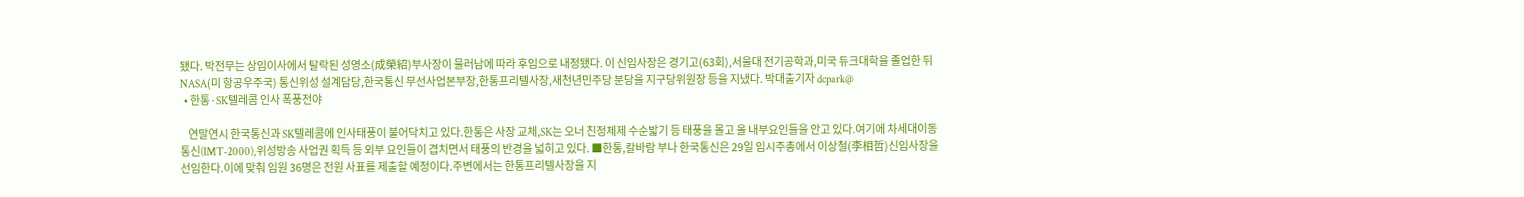됐다. 박전무는 상임이사에서 탈락된 성영소(成榮紹)부사장이 물러남에 따라 후임으로 내정됐다. 이 신임사장은 경기고(63회),서울대 전기공학과,미국 듀크대학을 졸업한 뒤 NASA(미 항공우주국) 통신위성 설계담당,한국통신 무선사업본부장,한통프리텔사장,새천년민주당 분당을 지구당위원장 등을 지냈다. 박대출기자 dcpark@
  • 한통·SK텔레콤 인사 폭풍전야

    연말연시 한국통신과 SK텔레콤에 인사태풍이 불어닥치고 있다.한통은 사장 교체,SK는 오너 친정체제 수순밟기 등 태풍을 몰고 올 내부요인들을 안고 있다.여기에 차세대이동통신(IMT-2000),위성방송 사업권 획득 등 외부 요인들이 겹치면서 태풍의 반경을 넓히고 있다. ■한통,칼바람 부나 한국통신은 29일 임시주총에서 이상철(李相哲)신임사장을 선임한다.이에 맞춰 임원 36명은 전원 사표를 제출할 예정이다.주변에서는 한통프리텔사장을 지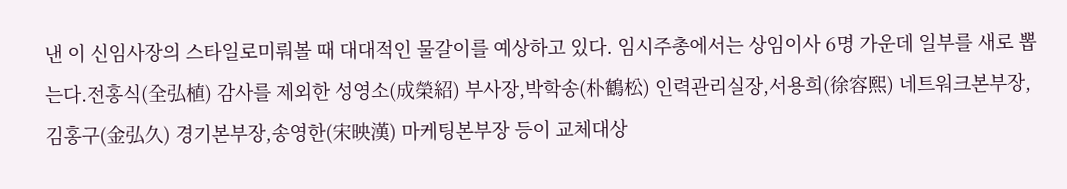낸 이 신임사장의 스타일로미뤄볼 때 대대적인 물갈이를 예상하고 있다. 임시주총에서는 상임이사 6명 가운데 일부를 새로 뽑는다.전홍식(全弘植) 감사를 제외한 성영소(成榮紹) 부사장,박학송(朴鶴松) 인력관리실장,서용희(徐容熙) 네트워크본부장,김홍구(金弘久) 경기본부장,송영한(宋映漢) 마케팅본부장 등이 교체대상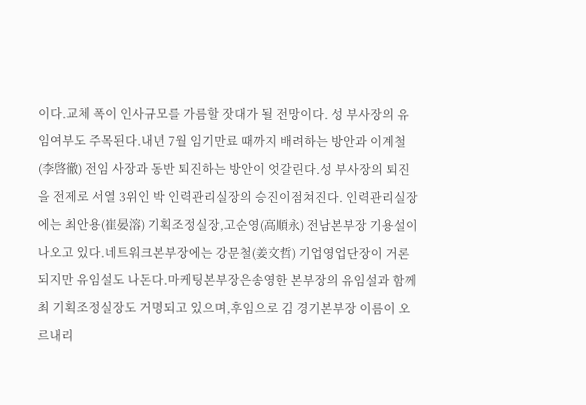이다.교체 폭이 인사규모를 가름할 잣대가 될 전망이다. 성 부사장의 유임여부도 주목된다.내년 7월 임기만료 때까지 배려하는 방안과 이계철(李啓徹) 전임 사장과 동반 퇴진하는 방안이 엇갈린다.성 부사장의 퇴진을 전제로 서열 3위인 박 인력관리실장의 승진이점쳐진다. 인력관리실장에는 최안용(崔晏溶) 기획조정실장,고순영(高順永) 전남본부장 기용설이 나오고 있다.네트워크본부장에는 강문철(姜文哲) 기업영업단장이 거론되지만 유임설도 나돈다.마케팅본부장은송영한 본부장의 유임설과 함께 최 기획조정실장도 거명되고 있으며,후임으로 김 경기본부장 이름이 오르내리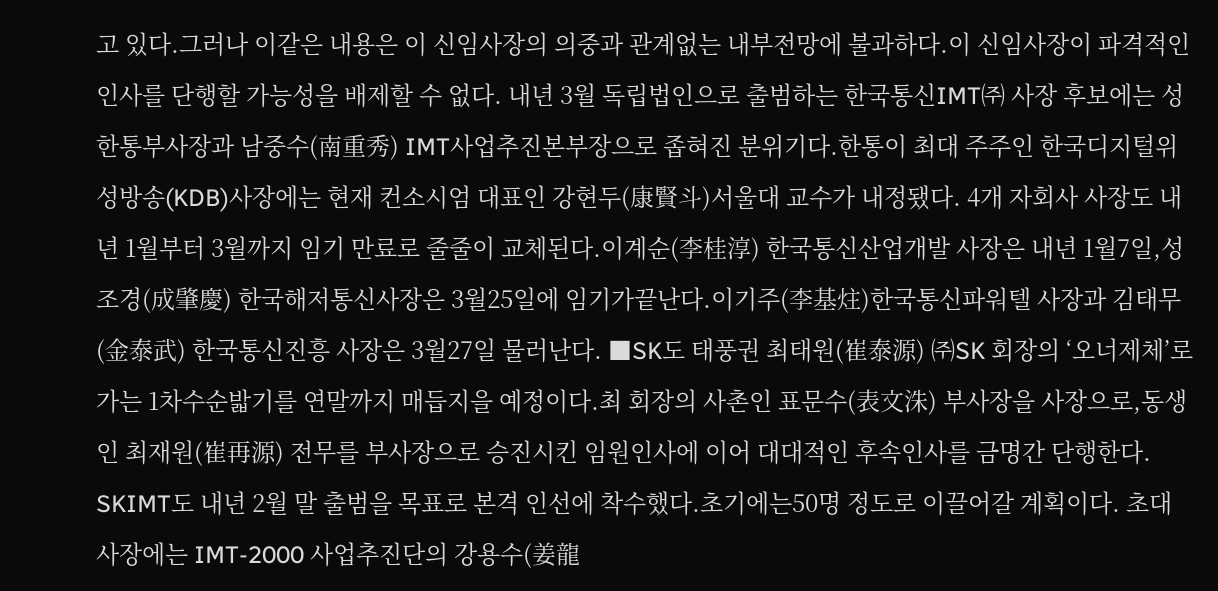고 있다.그러나 이같은 내용은 이 신임사장의 의중과 관계없는 내부전망에 불과하다.이 신임사장이 파격적인 인사를 단행할 가능성을 배제할 수 없다. 내년 3월 독립법인으로 출범하는 한국통신IMT㈜ 사장 후보에는 성한통부사장과 남중수(南重秀) IMT사업추진본부장으로 좁혀진 분위기다.한통이 최대 주주인 한국디지털위성방송(KDB)사장에는 현재 컨소시엄 대표인 강현두(康賢斗)서울대 교수가 내정됐다. 4개 자회사 사장도 내년 1월부터 3월까지 임기 만료로 줄줄이 교체된다.이계순(李桂淳) 한국통신산업개발 사장은 내년 1월7일,성조경(成肇慶) 한국해저통신사장은 3월25일에 임기가끝난다.이기주(李基炷)한국통신파워텔 사장과 김태무(金泰武) 한국통신진흥 사장은 3월27일 물러난다. ■SK도 태풍권 최태원(崔泰源) ㈜SK 회장의 ‘오너제체’로 가는 1차수순밟기를 연말까지 매듭지을 예정이다.최 회장의 사촌인 표문수(表文洙) 부사장을 사장으로,동생인 최재원(崔再源) 전무를 부사장으로 승진시킨 임원인사에 이어 대대적인 후속인사를 금명간 단행한다. SKIMT도 내년 2월 말 출범을 목표로 본격 인선에 착수했다.초기에는50명 정도로 이끌어갈 계획이다. 초대사장에는 IMT-2000 사업추진단의 강용수(姜龍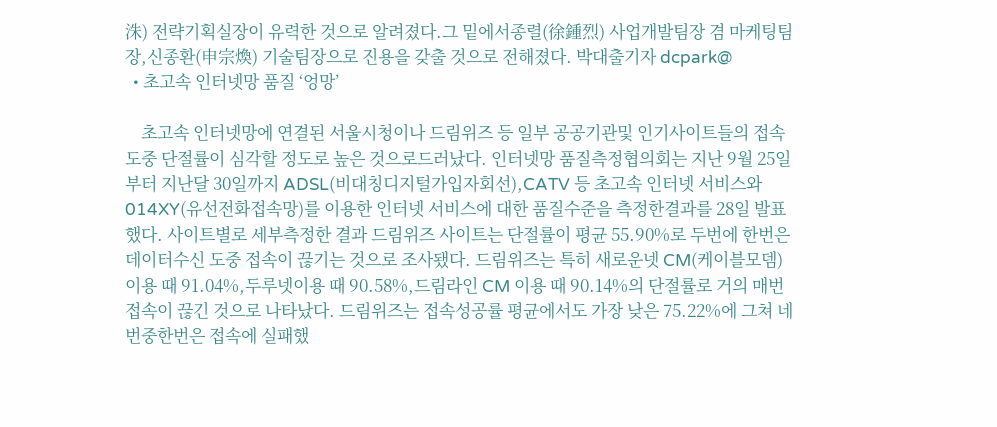洙) 전략기획실장이 유력한 것으로 알려졌다.그 밑에서종렬(徐鍾烈) 사업개발팀장 겸 마케팅팀장,신종환(申宗煥) 기술팀장으로 진용을 갖출 것으로 전해졌다. 박대출기자 dcpark@
  • 초고속 인터넷망 품질 ‘엉망’

    초고속 인터넷망에 연결된 서울시청이나 드림위즈 등 일부 공공기관및 인기사이트들의 접속 도중 단절률이 심각할 정도로 높은 것으로드러났다. 인터넷망 품질측정협의회는 지난 9월 25일부터 지난달 30일까지 ADSL(비대칭디지털가입자회선),CATV 등 초고속 인터넷 서비스와 014XY(유선전화접속망)를 이용한 인터넷 서비스에 대한 품질수준을 측정한결과를 28일 발표했다. 사이트별로 세부측정한 결과 드림위즈 사이트는 단절률이 평균 55.90%로 두번에 한번은 데이터수신 도중 접속이 끊기는 것으로 조사됐다. 드림위즈는 특히 새로운넷 CM(케이블모뎀) 이용 때 91.04%,두루넷이용 때 90.58%,드림라인 CM 이용 때 90.14%의 단절률로 거의 매번접속이 끊긴 것으로 나타났다. 드림위즈는 접속성공률 평균에서도 가장 낮은 75.22%에 그쳐 네번중한번은 접속에 실패했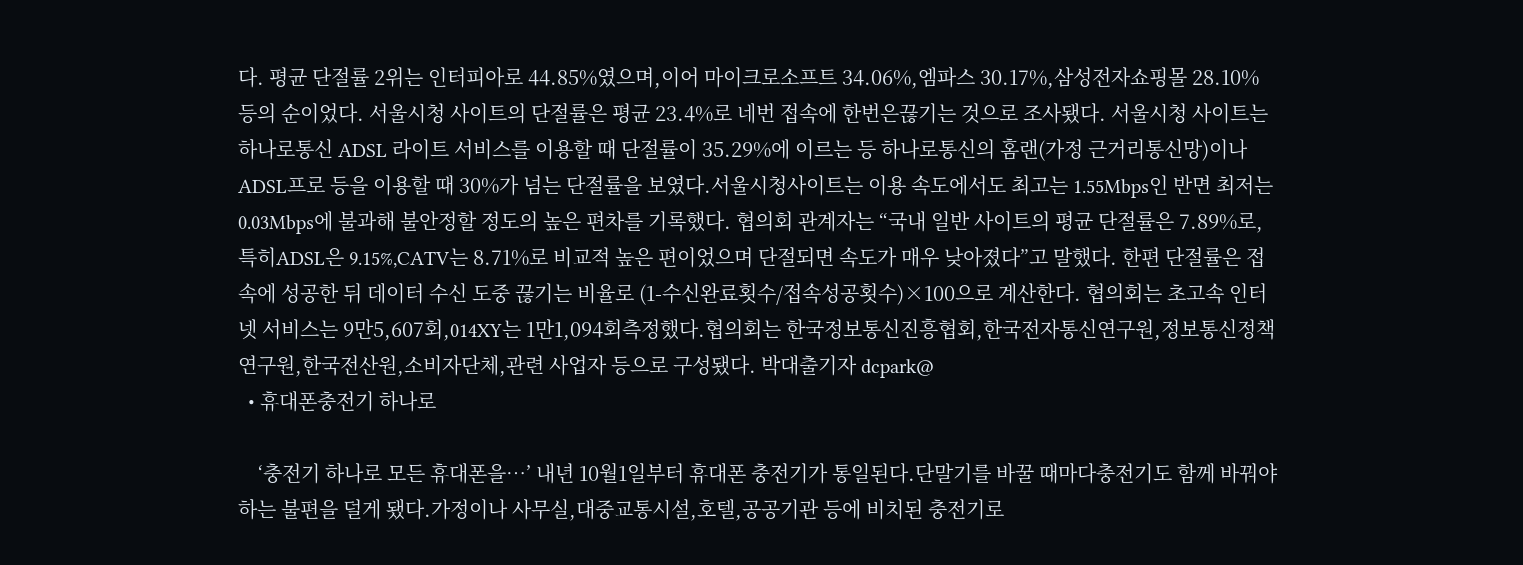다. 평균 단절률 2위는 인터피아로 44.85%였으며,이어 마이크로소프트 34.06%,엠파스 30.17%,삼성전자쇼핑몰 28.10% 등의 순이었다. 서울시청 사이트의 단절률은 평균 23.4%로 네번 접속에 한번은끊기는 것으로 조사됐다. 서울시청 사이트는 하나로통신 ADSL 라이트 서비스를 이용할 때 단절률이 35.29%에 이르는 등 하나로통신의 홈랜(가정 근거리통신망)이나 ADSL프로 등을 이용할 때 30%가 넘는 단절률을 보였다.서울시청사이트는 이용 속도에서도 최고는 1.55Mbps인 반면 최저는 0.03Mbps에 불과해 불안정할 정도의 높은 편차를 기록했다. 협의회 관계자는 “국내 일반 사이트의 평균 단절률은 7.89%로,특히ADSL은 9.15%,CATV는 8.71%로 비교적 높은 편이었으며 단절되면 속도가 매우 낮아졌다”고 말했다. 한편 단절률은 접속에 성공한 뒤 데이터 수신 도중 끊기는 비율로 (1-수신완료횟수/접속성공횟수)×100으로 계산한다. 협의회는 초고속 인터넷 서비스는 9만5,607회,014XY는 1만1,094회측정했다.협의회는 한국정보통신진흥협회,한국전자통신연구원,정보통신정책연구원,한국전산원,소비자단체,관련 사업자 등으로 구성됐다. 박대출기자 dcpark@
  • 휴대폰충전기 하나로

    ‘충전기 하나로 모든 휴대폰을…’ 내년 10월1일부터 휴대폰 충전기가 통일된다.단말기를 바꿀 때마다충전기도 함께 바꿔야 하는 불편을 덜게 됐다.가정이나 사무실,대중교통시설,호텔,공공기관 등에 비치된 충전기로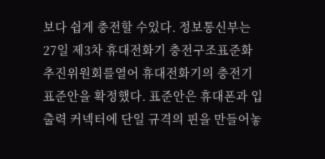보다 쉽게 충전할 수있다. 정보통신부는 27일 제3차 휴대전화기 충전구조표준화추진위원회를열어 휴대전화기의 충전기표준안을 확정했다. 표준안은 휴대폰과 입출력 커넥터에 단일 규격의 핀을 만들어놓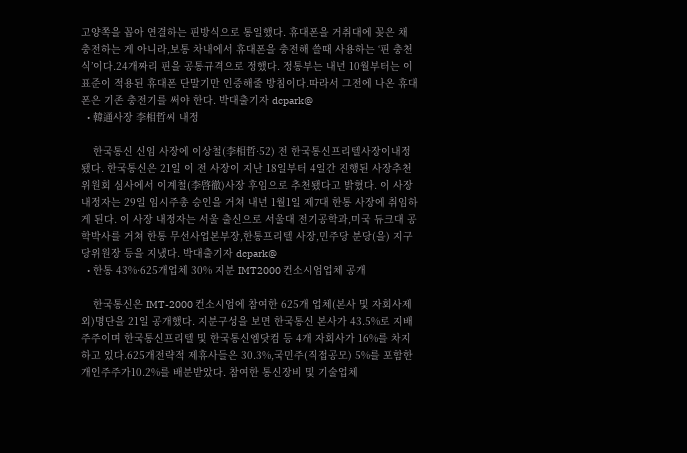고양쪽을 꼽아 연결하는 핀방식으로 통일했다. 휴대폰을 거취대에 꽂은 채 충전하는 게 아니라,보통 차내에서 휴대폰을 충전해 쓸때 사용하는 ‘핀 충천식’이다.24개짜리 핀을 공통규격으로 정했다. 정통부는 내년 10월부터는 이 표준이 적용된 휴대폰 단말기만 인증해줄 방침이다.따라서 그전에 나온 휴대폰은 기존 충전기를 써야 한다. 박대출기자 dcpark@
  • 韓通사장 李相哲씨 내정

    한국통신 신임 사장에 이상철(李相哲·52) 전 한국통신프리텔사장이내정됐다. 한국통신은 21일 이 전 사장이 지난 18일부터 4일간 진행된 사장추천위원회 심사에서 이계철(李啓徹)사장 후임으로 추천됐다고 밝혔다. 이 사장 내정자는 29일 임시주총 승인을 거쳐 내년 1월1일 제7대 한통 사장에 취임하게 된다. 이 사장 내정자는 서울 출신으로 서울대 전기공학과,미국 듀크대 공학박사를 거쳐 한통 무선사업본부장,한통프리텔 사장,민주당 분당(을) 지구당위원장 등을 지냈다. 박대출기자 dcpark@
  • 한통 43%·625개업체 30% 지분 IMT2000 컨소시엄업체 공개

    한국통신은 IMT-2000 컨소시엄에 참여한 625개 업체(본사 및 자회사제외)명단을 21일 공개했다. 지분구성을 보면 한국통신 본사가 43.5%로 지배주주이며 한국통신프리텔 및 한국통신엠닷컴 등 4개 자회사가 16%를 차지하고 있다.625개전략적 제휴사들은 30.3%,국민주(직접공모) 5%를 포함한 개인주주가10.2%를 배분받았다. 참여한 통신장비 및 기술업체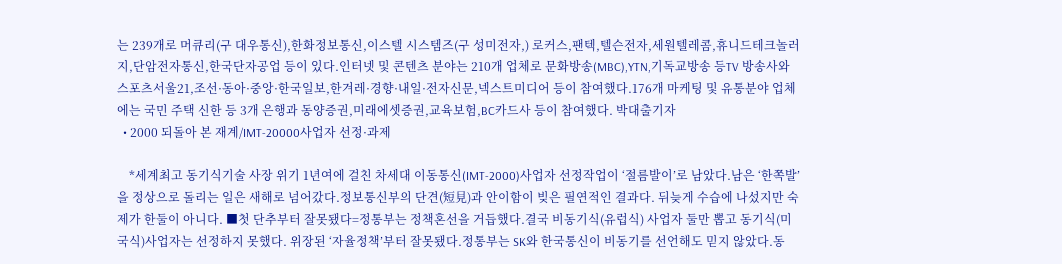는 239개로 머큐리(구 대우통신),한화정보통신,이스텔 시스템즈(구 성미전자,) 로커스,팬텍,텔슨전자,세원텔레콤,휴니드테크놀러지,단암전자통신,한국단자공업 등이 있다.인터넷 및 콘텐츠 분야는 210개 업체로 문화방송(MBC),YTN,기독교방송 등TV 방송사와 스포츠서울21,조선·동아·중앙·한국일보,한겨레·경향·내일·전자신문,넥스트미디어 등이 참여했다.176개 마케팅 및 유통분야 업체에는 국민 주택 신한 등 3개 은행과 동양증권,미래에셋증권,교육보험,BC카드사 등이 참여했다. 박대출기자
  • 2000 되돌아 본 재계/IMT-20000사업자 선정·과제

    *세계최고 동기식기술 사장 위기 1년여에 걸친 차세대 이동통신(IMT-2000)사업자 선정작업이 ‘절름발이’로 남았다.남은 ‘한쪽발’을 정상으로 돌리는 일은 새해로 넘어갔다.정보통신부의 단견(短見)과 안이함이 빚은 필연적인 결과다. 뒤늦게 수습에 나섰지만 숙제가 한둘이 아니다. ■첫 단추부터 잘못됐다=정통부는 정책혼선을 거듭했다.결국 비동기식(유럽식) 사업자 둘만 뽑고 동기식(미국식)사업자는 선정하지 못했다. 위장된 ‘자율정책’부터 잘못됐다.정통부는 SK와 한국통신이 비동기를 선언해도 믿지 않았다.동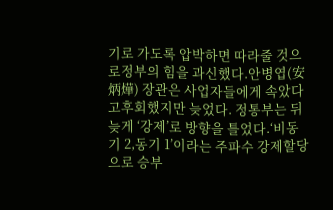기로 가도록 압박하면 따라줄 것으로정부의 힘을 과신했다.안병엽(安炳燁) 장관은 사업자들에게 속았다고후회했지만 늦었다. 정통부는 뒤늦게 ‘강제’로 방향을 틀었다.‘비동기 2,동기 1’이라는 주파수 강제할당으로 승부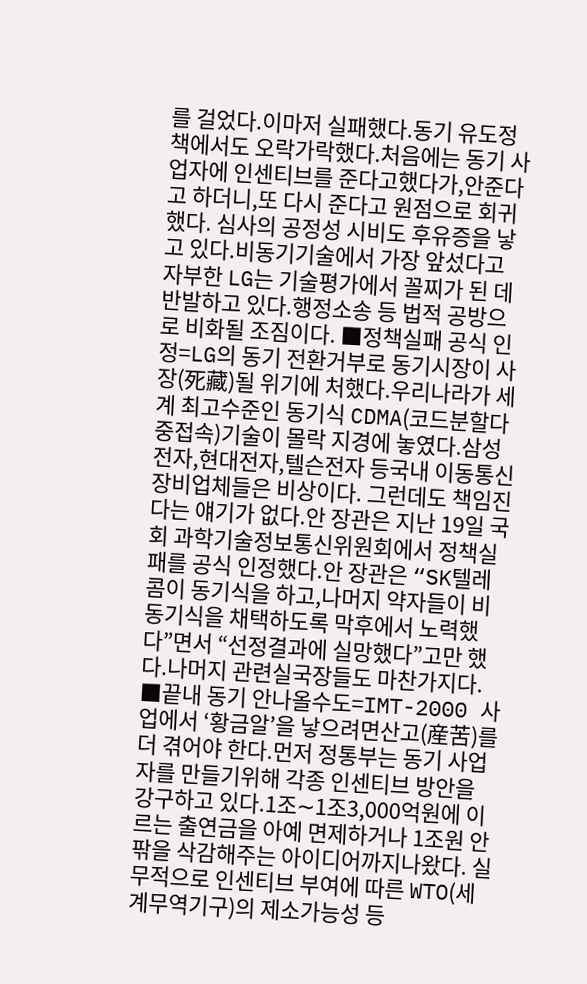를 걸었다.이마저 실패했다.동기 유도정책에서도 오락가락했다.처음에는 동기 사업자에 인센티브를 준다고했다가,안준다고 하더니,또 다시 준다고 원점으로 회귀했다. 심사의 공정성 시비도 후유증을 낳고 있다.비동기기술에서 가장 앞섰다고 자부한 LG는 기술평가에서 꼴찌가 된 데 반발하고 있다.행정소송 등 법적 공방으로 비화될 조짐이다. ■정책실패 공식 인정=LG의 동기 전환거부로 동기시장이 사장(死藏)될 위기에 처했다.우리나라가 세계 최고수준인 동기식 CDMA(코드분할다중접속)기술이 몰락 지경에 놓였다.삼성전자,현대전자,텔슨전자 등국내 이동통신 장비업체들은 비상이다. 그런데도 책임진다는 얘기가 없다.안 장관은 지난 19일 국회 과학기술정보통신위원회에서 정책실패를 공식 인정했다.안 장관은 “SK텔레콤이 동기식을 하고,나머지 약자들이 비동기식을 채택하도록 막후에서 노력했다”면서 “선정결과에 실망했다”고만 했다.나머지 관련실국장들도 마찬가지다. ■끝내 동기 안나올수도=IMT-2000 사업에서 ‘황금알’을 낳으려면산고(産苦)를 더 겪어야 한다.먼저 정통부는 동기 사업자를 만들기위해 각종 인센티브 방안을 강구하고 있다.1조∼1조3,000억원에 이르는 출연금을 아예 면제하거나 1조원 안팎을 삭감해주는 아이디어까지나왔다. 실무적으로 인센티브 부여에 따른 WTO(세계무역기구)의 제소가능성 등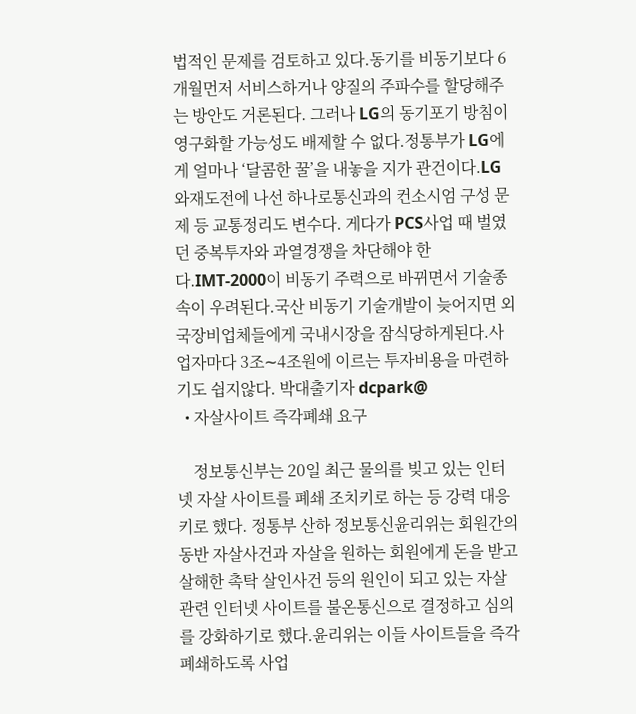법적인 문제를 검토하고 있다.동기를 비동기보다 6개월먼저 서비스하거나 양질의 주파수를 할당해주는 방안도 거론된다. 그러나 LG의 동기포기 방침이 영구화할 가능성도 배제할 수 없다.정통부가 LG에게 얼마나 ‘달콤한 꿀’을 내놓을 지가 관건이다.LG와재도전에 나선 하나로통신과의 컨소시엄 구성 문제 등 교통정리도 변수다. 게다가 PCS사업 때 벌였던 중복투자와 과열경쟁을 차단해야 한다.IMT-2000이 비동기 주력으로 바뀌면서 기술종속이 우려된다.국산 비동기 기술개발이 늦어지면 외국장비업체들에게 국내시장을 잠식당하게된다.사업자마다 3조∼4조원에 이르는 투자비용을 마련하기도 쉽지않다. 박대출기자 dcpark@
  • 자살사이트 즉각폐쇄 요구

    정보통신부는 20일 최근 물의를 빚고 있는 인터넷 자살 사이트를 폐쇄 조치키로 하는 등 강력 대응키로 했다. 정통부 산하 정보통신윤리위는 회원간의 동반 자살사건과 자살을 원하는 회원에게 돈을 받고 살해한 촉탁 살인사건 등의 원인이 되고 있는 자살 관련 인터넷 사이트를 불온통신으로 결정하고 심의를 강화하기로 했다.윤리위는 이들 사이트들을 즉각 폐쇄하도록 사업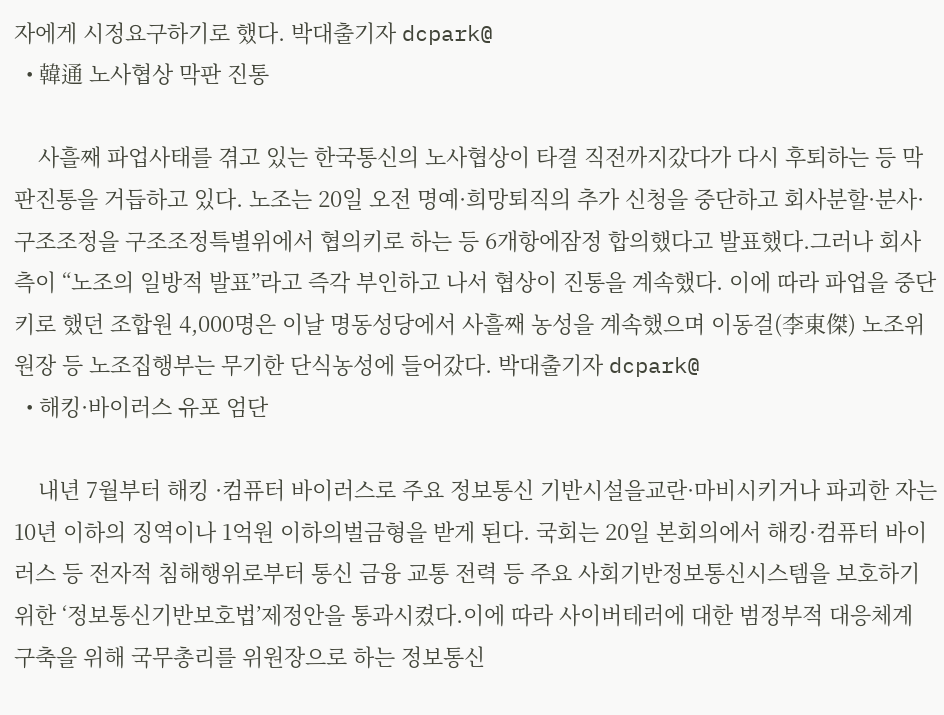자에게 시정요구하기로 했다. 박대출기자 dcpark@
  • 韓通 노사협상 막판 진통

    사흘째 파업사태를 겪고 있는 한국통신의 노사협상이 타결 직전까지갔다가 다시 후퇴하는 등 막판진통을 거듭하고 있다. 노조는 20일 오전 명예·희망퇴직의 추가 신청을 중단하고 회사분할·분사·구조조정을 구조조정특별위에서 협의키로 하는 등 6개항에잠정 합의했다고 발표했다.그러나 회사측이 “노조의 일방적 발표”라고 즉각 부인하고 나서 협상이 진통을 계속했다. 이에 따라 파업을 중단키로 했던 조합원 4,000명은 이날 명동성당에서 사흘째 농성을 계속했으며 이동걸(李東傑) 노조위원장 등 노조집행부는 무기한 단식농성에 들어갔다. 박대출기자 dcpark@
  • 해킹·바이러스 유포 엄단

    내년 7월부터 해킹 ·컴퓨터 바이러스로 주요 정보통신 기반시설을교란·마비시키거나 파괴한 자는 10년 이하의 징역이나 1억원 이하의벌금형을 받게 된다. 국회는 20일 본회의에서 해킹·컴퓨터 바이러스 등 전자적 침해행위로부터 통신 금융 교통 전력 등 주요 사회기반정보통신시스템을 보호하기 위한 ‘정보통신기반보호법’제정안을 통과시켰다.이에 따라 사이버테러에 대한 범정부적 대응체계 구축을 위해 국무총리를 위원장으로 하는 정보통신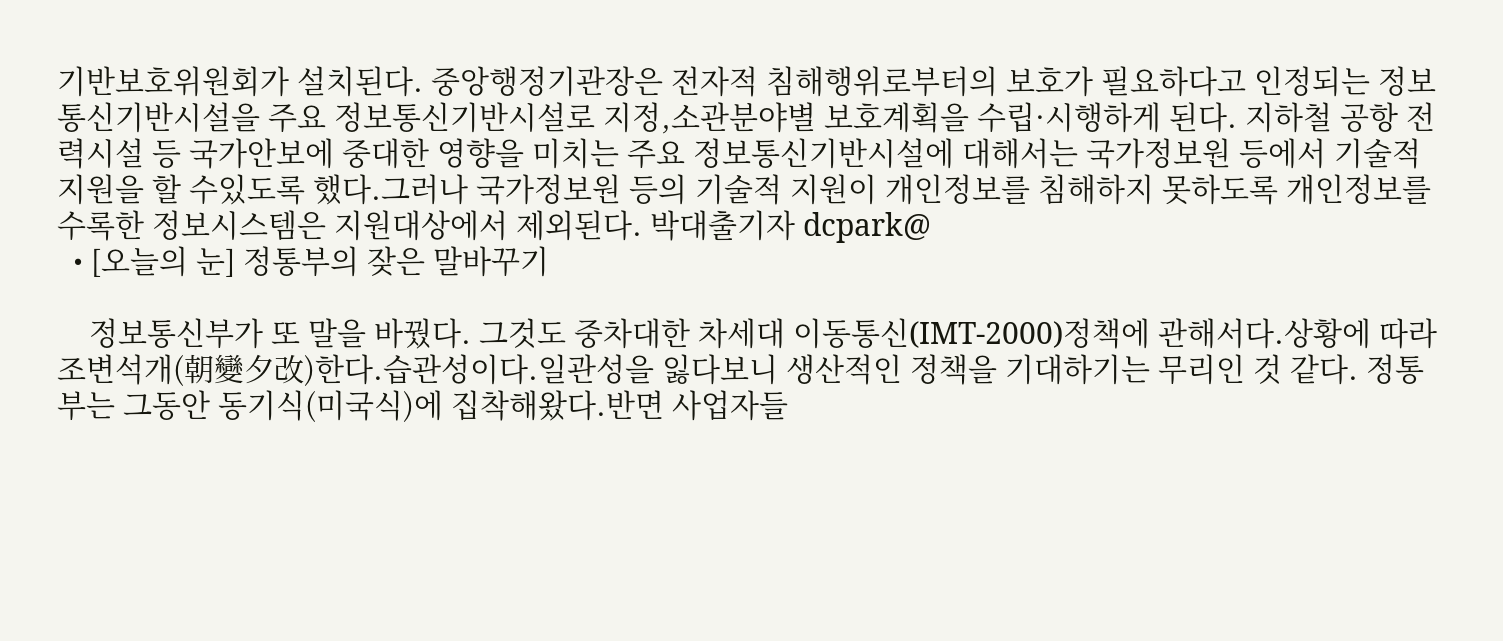기반보호위원회가 설치된다. 중앙행정기관장은 전자적 침해행위로부터의 보호가 필요하다고 인정되는 정보통신기반시설을 주요 정보통신기반시설로 지정,소관분야별 보호계획을 수립·시행하게 된다. 지하철 공항 전력시설 등 국가안보에 중대한 영향을 미치는 주요 정보통신기반시설에 대해서는 국가정보원 등에서 기술적 지원을 할 수있도록 했다.그러나 국가정보원 등의 기술적 지원이 개인정보를 침해하지 못하도록 개인정보를 수록한 정보시스템은 지원대상에서 제외된다. 박대출기자 dcpark@
  • [오늘의 눈] 정통부의 잦은 말바꾸기

    정보통신부가 또 말을 바꿨다. 그것도 중차대한 차세대 이동통신(IMT-2000)정책에 관해서다.상황에 따라 조변석개(朝變夕改)한다.습관성이다.일관성을 잃다보니 생산적인 정책을 기대하기는 무리인 것 같다. 정통부는 그동안 동기식(미국식)에 집착해왔다.반면 사업자들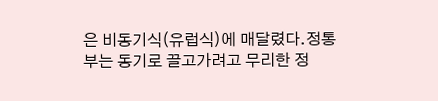은 비동기식(유럽식)에 매달렸다.정통부는 동기로 끌고가려고 무리한 정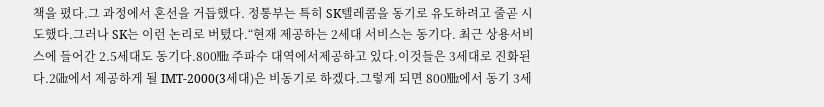책을 폈다.그 과정에서 혼선을 거듭했다. 정통부는 특히 SK텔레콤을 동기로 유도하려고 줄곧 시도했다.그러나 SK는 이런 논리로 버텼다.“현재 제공하는 2세대 서비스는 동기다. 최근 상용서비스에 들어간 2.5세대도 동기다.800㎒ 주파수 대역에서제공하고 있다.이것들은 3세대로 진화된다.2㎓에서 제공하게 될 IMT-2000(3세대)은 비동기로 하겠다.그렇게 되면 800㎒에서 동기 3세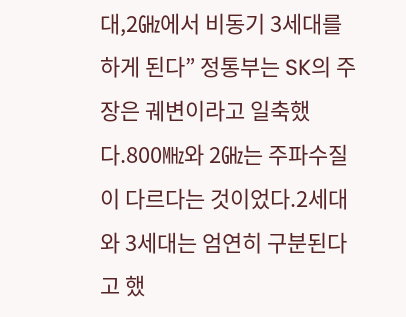대,2㎓에서 비동기 3세대를 하게 된다” 정통부는 SK의 주장은 궤변이라고 일축했다.800㎒와 2㎓는 주파수질이 다르다는 것이었다.2세대와 3세대는 엄연히 구분된다고 했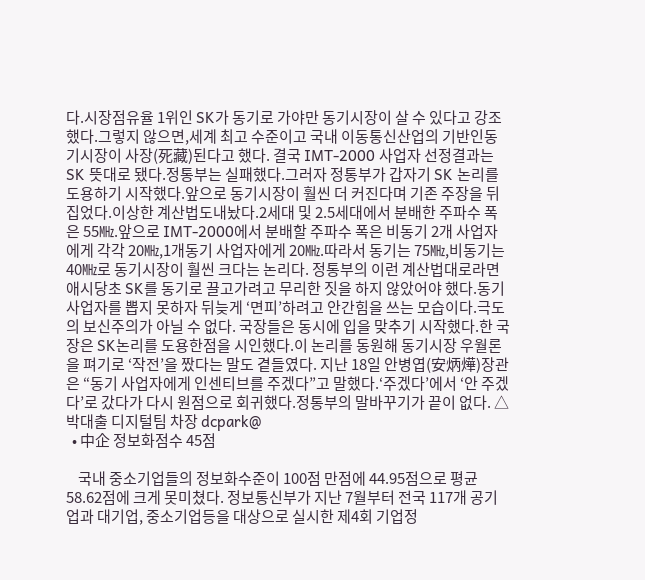다.시장점유율 1위인 SK가 동기로 가야만 동기시장이 살 수 있다고 강조했다.그렇지 않으면,세계 최고 수준이고 국내 이동통신산업의 기반인동기시장이 사장(死藏)된다고 했다. 결국 IMT-2000 사업자 선정결과는 SK 뜻대로 됐다.정통부는 실패했다.그러자 정통부가 갑자기 SK 논리를 도용하기 시작했다.앞으로 동기시장이 훨씬 더 커진다며 기존 주장을 뒤집었다.이상한 계산법도내놨다.2세대 및 2.5세대에서 분배한 주파수 폭은 55㎒.앞으로 IMT-2000에서 분배할 주파수 폭은 비동기 2개 사업자에게 각각 20㎒,1개동기 사업자에게 20㎒.따라서 동기는 75㎒,비동기는 40㎒로 동기시장이 훨씬 크다는 논리다. 정통부의 이런 계산법대로라면 애시당초 SK를 동기로 끌고가려고 무리한 짓을 하지 않았어야 했다.동기사업자를 뽑지 못하자 뒤늦게 ‘면피’하려고 안간힘을 쓰는 모습이다.극도의 보신주의가 아닐 수 없다. 국장들은 동시에 입을 맞추기 시작했다.한 국장은 SK논리를 도용한점을 시인했다.이 논리를 동원해 동기시장 우월론을 펴기로 ‘작전’을 짰다는 말도 곁들였다. 지난 18일 안병엽(安炳燁)장관은 “동기 사업자에게 인센티브를 주겠다”고 말했다.‘주겠다’에서 ‘안 주겠다’로 갔다가 다시 원점으로 회귀했다.정통부의 말바꾸기가 끝이 없다. △박대출 디지털팀 차장 dcpark@
  • 中企 정보화점수 45점

    국내 중소기업들의 정보화수준이 100점 만점에 44.95점으로 평균 58.62점에 크게 못미쳤다. 정보통신부가 지난 7월부터 전국 117개 공기업과 대기업, 중소기업등을 대상으로 실시한 제4회 기업정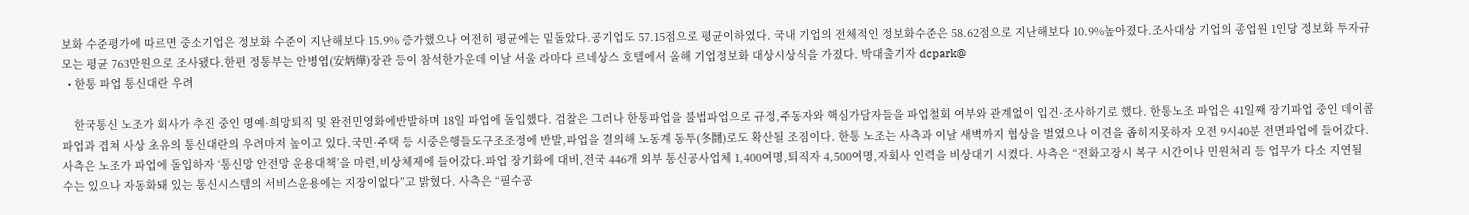보화 수준평가에 따르면 중소기업은 정보화 수준이 지난해보다 15.9% 증가했으나 여전히 평균에는 밑돌았다.공기업도 57.15점으로 평균이하였다. 국내 기업의 전체적인 정보화수준은 58.62점으로 지난해보다 10.9%높아졌다.조사대상 기업의 종업원 1인당 정보화 투자규모는 평균 763만원으로 조사됐다.한편 정통부는 안병엽(安炳燁)장관 등이 참석한가운데 이날 서울 라마다 르네상스 호텔에서 올해 기업정보화 대상시상식을 가졌다. 박대출기자 dcpark@
  • 한통 파업 통신대란 우려

    한국통신 노조가 회사가 추진 중인 명예·희망퇴직 및 완전민영화에반발하며 18일 파업에 돌입했다. 검찰은 그러나 한통파업을 불법파업으로 규정,주동자와 핵심가담자들을 파업철회 여부와 관계없이 입건·조사하기로 했다. 한통노조 파업은 41일째 장기파업 중인 데이콤 파업과 겹쳐 사상 초유의 통신대란의 우려마저 높이고 있다.국민·주택 등 시중은행들도구조조정에 반발,파업을 결의해 노동계 동투(冬鬪)로도 확산될 조짐이다. 한통 노조는 사측과 이날 새벽까지 협상을 벌였으나 이견을 좁히지못하자 오전 9시40분 전면파업에 들어갔다.사측은 노조가 파업에 돌입하자 ‘통신망 안전망 운용대책’을 마련,비상체제에 들어갔다.파업 장기화에 대비,전국 446개 외부 통신공사업체 1,400여명,퇴직자 4,500여명,자회사 인력을 비상대기 시켰다. 사측은 “전화고장시 복구 시간이나 민원처리 등 업무가 다소 지연될 수는 있으나 자동화돼 있는 통신시스템의 서비스운용에는 지장이없다”고 밝혔다. 사측은 “필수공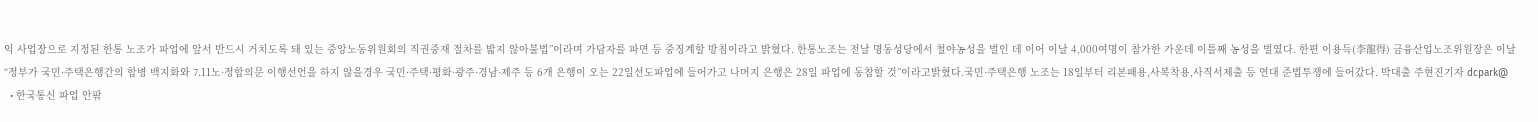익 사업장으로 지정된 한통 노조가 파업에 앞서 반드시 거치도록 돼 있는 중앙노동위원회의 직권중재 절차를 밟지 않아불법”이라며 가담자를 파면 등 중징계할 방침이라고 밝혔다. 한통노조는 전날 명동성당에서 철야농성을 벌인 데 이어 이날 4,000여명이 참가한 가운데 이틀째 농성을 벌였다. 한편 이용득(李龍得) 금융산업노조위원장은 이날 “정부가 국민·주택은행간의 합병 백지화와 7.11노·정합의문 이행선언을 하지 않을경우 국민·주택·평화·광주·경남·제주 등 6개 은행이 오는 22일선도파업에 들어가고 나머지 은행은 28일 파업에 동참할 것”이라고밝혔다.국민·주택은행 노조는 18일부터 리본패용,사복착용,사직서제출 등 연대 준법투쟁에 들어갔다. 박대출 주현진기자 dcpark@
  • 한국통신 파업 안팎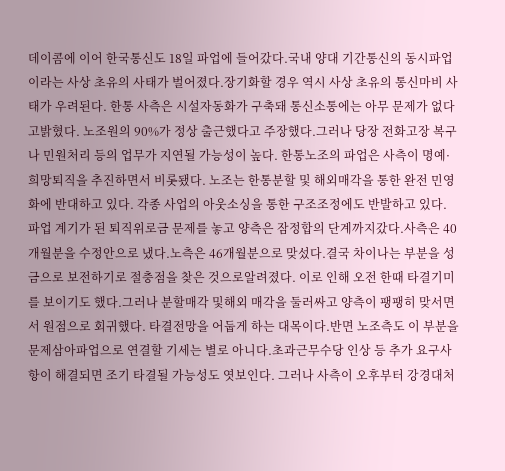데이콤에 이어 한국통신도 18일 파업에 들어갔다.국내 양대 기간통신의 동시파업이라는 사상 초유의 사태가 벌어졌다.장기화할 경우 역시 사상 초유의 통신마비 사태가 우려된다. 한통 사측은 시설자동화가 구축돼 통신소통에는 아무 문제가 없다고밝혔다. 노조원의 90%가 정상 출근했다고 주장했다.그러나 당장 전화고장 복구나 민원처리 등의 업무가 지연될 가능성이 높다. 한통노조의 파업은 사측이 명예·희망퇴직을 추진하면서 비롯됐다. 노조는 한통분할 및 해외매각을 통한 완전 민영화에 반대하고 있다. 각종 사업의 아웃소싱을 통한 구조조정에도 반발하고 있다. 파업 계기가 된 퇴직위로금 문제를 놓고 양측은 잠정합의 단계까지갔다.사측은 40개월분을 수정안으로 냈다.노측은 46개월분으로 맞섰다.결국 차이나는 부분을 성금으로 보전하기로 절충점을 찾은 것으로알려졌다. 이로 인해 오전 한때 타결기미를 보이기도 했다.그러나 분할매각 및해외 매각을 둘러싸고 양측이 팽팽히 맞서면서 원점으로 회귀했다. 타결전망을 어둡게 하는 대목이다.반면 노조측도 이 부분을 문제삼아파업으로 연결할 기세는 별로 아니다.초과근무수당 인상 등 추가 요구사항이 해결되면 조기 타결될 가능성도 엿보인다. 그러나 사측이 오후부터 강경대처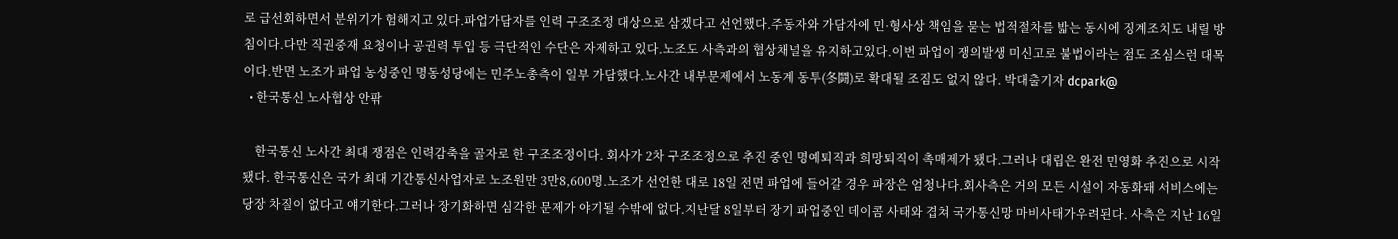로 급선회하면서 분위기가 험해지고 있다.파업가담자를 인력 구조조정 대상으로 삼겠다고 선언했다.주동자와 가담자에 민·형사상 책임을 묻는 법적절차를 밟는 동시에 징계조치도 내릴 방침이다.다만 직권중재 요청이나 공권력 투입 등 극단적인 수단은 자제하고 있다.노조도 사측과의 협상채널을 유지하고있다.이번 파업이 쟁의발생 미신고로 불법이라는 점도 조심스런 대목이다.반면 노조가 파업 농성중인 명동성당에는 민주노총측이 일부 가담했다.노사간 내부문제에서 노동계 동투(冬鬪)로 확대될 조짐도 없지 않다. 박대출기자 dcpark@
  • 한국통신 노사협상 안팎

    한국통신 노사간 최대 쟁점은 인력감축을 골자로 한 구조조정이다. 회사가 2차 구조조정으로 추진 중인 명예퇴직과 희망퇴직이 촉매제가 됐다.그러나 대립은 완전 민영화 추진으로 시작됐다. 한국통신은 국가 최대 기간통신사업자로 노조원만 3만8,600명.노조가 선언한 대로 18일 전면 파업에 들어갈 경우 파장은 엄청나다.회사측은 거의 모든 시설이 자동화돼 서비스에는 당장 차질이 없다고 얘기한다.그러나 장기화하면 심각한 문제가 야기될 수밖에 없다.지난달 8일부터 장기 파업중인 데이콤 사태와 겹쳐 국가통신망 마비사태가우려된다. 사측은 지난 16일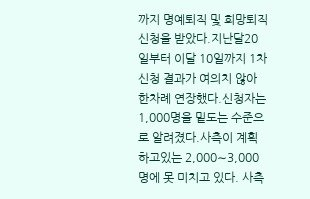까지 명예퇴직 및 희망퇴직 신청을 받았다.지난달20일부터 이달 10일까지 1차 신청 결과가 여의치 않아 한차례 연장했다.신청자는 1,000명을 밑도는 수준으로 알려졌다.사측이 계획하고있는 2,000∼3,000명에 못 미치고 있다. 사측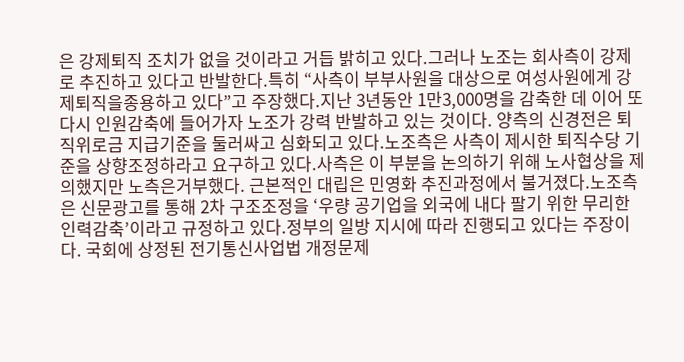은 강제퇴직 조치가 없을 것이라고 거듭 밝히고 있다.그러나 노조는 회사측이 강제로 추진하고 있다고 반발한다.특히 “사측이 부부사원을 대상으로 여성사원에게 강제퇴직을종용하고 있다”고 주장했다.지난 3년동안 1만3,000명을 감축한 데 이어 또다시 인원감축에 들어가자 노조가 강력 반발하고 있는 것이다. 양측의 신경전은 퇴직위로금 지급기준을 둘러싸고 심화되고 있다.노조측은 사측이 제시한 퇴직수당 기준을 상향조정하라고 요구하고 있다.사측은 이 부분을 논의하기 위해 노사협상을 제의했지만 노측은거부했다. 근본적인 대립은 민영화 추진과정에서 불거졌다.노조측은 신문광고를 통해 2차 구조조정을 ‘우량 공기업을 외국에 내다 팔기 위한 무리한 인력감축’이라고 규정하고 있다.정부의 일방 지시에 따라 진행되고 있다는 주장이다. 국회에 상정된 전기통신사업법 개정문제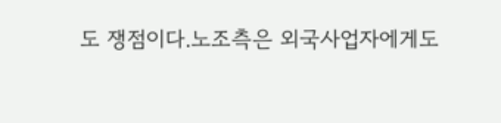도 쟁점이다.노조측은 외국사업자에게도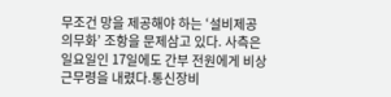무조건 망을 제공해야 하는 ‘설비제공의무화’ 조항을 문제삼고 있다. 사측은 일요일인 17일에도 간부 전원에게 비상근무령을 내렸다.통신장비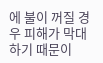에 불이 꺼질 경우 피해가 막대하기 때문이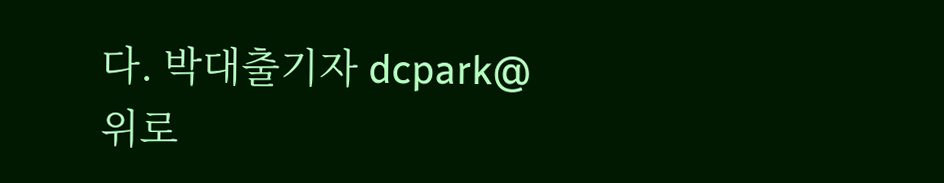다. 박대출기자 dcpark@
위로